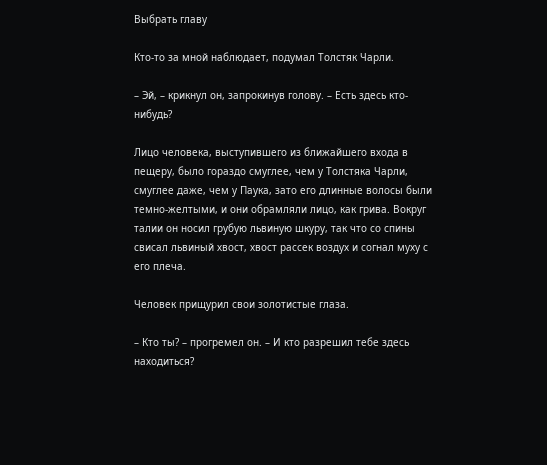Выбрать главу

Кто-то за мной наблюдает, подумал Толстяк Чарли.

– Эй, – крикнул он, запрокинув голову. – Есть здесь кто-нибудь?

Лицо человека, выступившего из ближайшего входа в пещеру, было гораздо смуглее, чем у Толстяка Чарли, смуглее даже, чем у Паука, зато его длинные волосы были темно-желтыми, и они обрамляли лицо, как грива. Вокруг талии он носил грубую львиную шкуру, так что со спины свисал львиный хвост, хвост рассек воздух и согнал муху с его плеча.

Человек прищурил свои золотистые глаза.

– Кто ты? – прогремел он. – И кто разрешил тебе здесь находиться?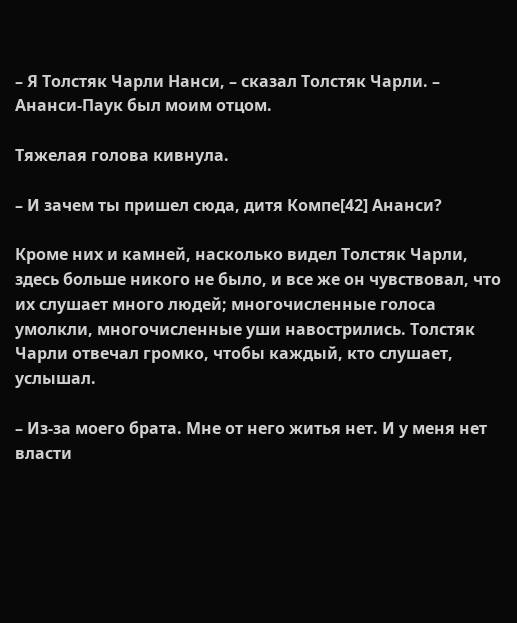– Я Толстяк Чарли Нанси, – сказал Толстяк Чарли. – Ананси-Паук был моим отцом.

Тяжелая голова кивнула.

– И зачем ты пришел сюда, дитя Компе[42] Ананси?

Кроме них и камней, насколько видел Толстяк Чарли, здесь больше никого не было, и все же он чувствовал, что их слушает много людей; многочисленные голоса умолкли, многочисленные уши навострились. Толстяк Чарли отвечал громко, чтобы каждый, кто слушает, услышал.

– Из-за моего брата. Мне от него житья нет. И у меня нет власти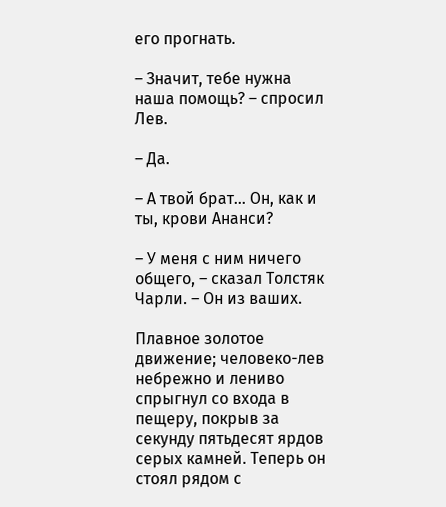его прогнать.

– Значит, тебе нужна наша помощь? – спросил Лев.

– Да.

– А твой брат… Он, как и ты, крови Ананси?

– У меня с ним ничего общего, – сказал Толстяк Чарли. – Он из ваших.

Плавное золотое движение; человеко-лев небрежно и лениво спрыгнул со входа в пещеру, покрыв за секунду пятьдесят ярдов серых камней. Теперь он стоял рядом с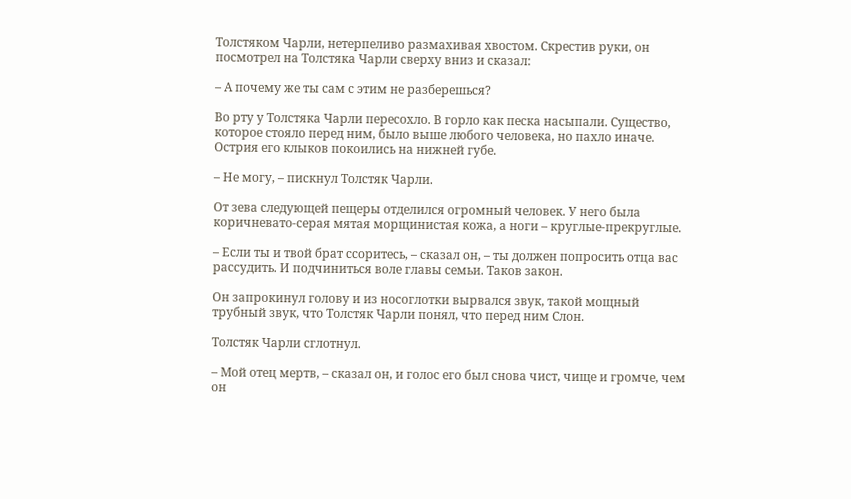Толстяком Чарли, нетерпеливо размахивая хвостом. Скрестив руки, он посмотрел на Толстяка Чарли сверху вниз и сказал:

– А почему же ты сам с этим не разберешься?

Во рту у Толстяка Чарли пересохло. В горло как песка насыпали. Существо, которое стояло перед ним, было выше любого человека, но пахло иначе. Острия его клыков покоились на нижней губе.

– Не могу, – пискнул Толстяк Чарли.

От зева следующей пещеры отделился огромный человек. У него была коричневато-серая мятая морщинистая кожа, а ноги – круглые-прекруглые.

– Если ты и твой брат ссоритесь, – сказал он, – ты должен попросить отца вас рассудить. И подчиниться воле главы семьи. Таков закон.

Он запрокинул голову и из носоглотки вырвался звук, такой мощный трубный звук, что Толстяк Чарли понял, что перед ним Слон.

Толстяк Чарли сглотнул.

– Мой отец мертв, – сказал он, и голос его был снова чист, чище и громче, чем он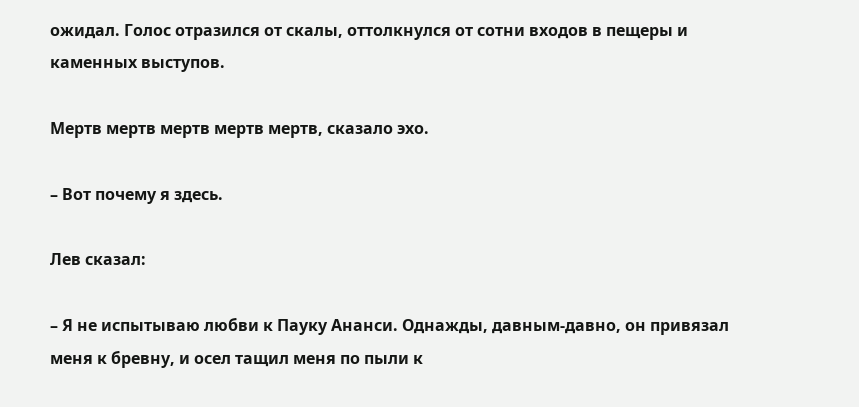ожидал. Голос отразился от скалы, оттолкнулся от сотни входов в пещеры и каменных выступов.

Мертв мертв мертв мертв мертв, сказало эхо.

– Вот почему я здесь.

Лев сказал:

– Я не испытываю любви к Пауку Ананси. Однажды, давным-давно, он привязал меня к бревну, и осел тащил меня по пыли к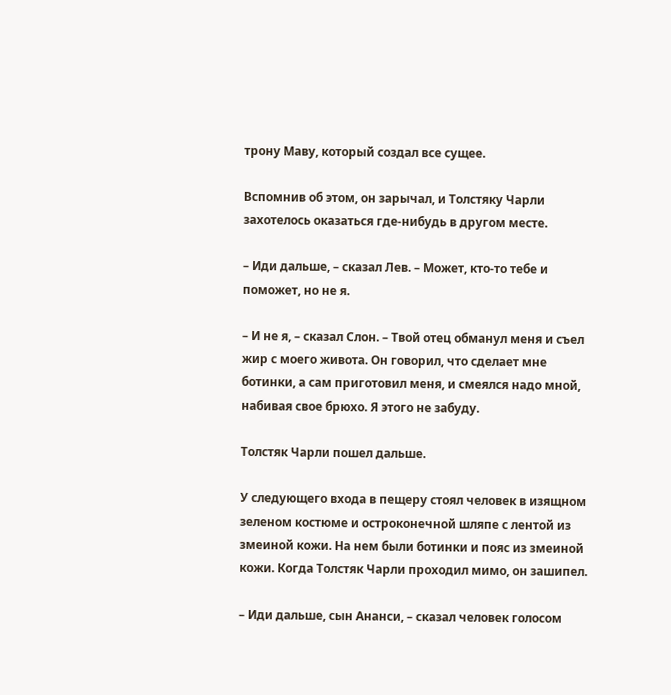трону Маву, который создал все сущее.

Вспомнив об этом, он зарычал, и Толстяку Чарли захотелось оказаться где-нибудь в другом месте.

– Иди дальше, – сказал Лев. – Может, кто-то тебе и поможет, но не я.

– И не я, – сказал Слон. – Твой отец обманул меня и съел жир с моего живота. Он говорил, что сделает мне ботинки, а сам приготовил меня, и смеялся надо мной, набивая свое брюхо. Я этого не забуду.

Толстяк Чарли пошел дальше.

У следующего входа в пещеру стоял человек в изящном зеленом костюме и остроконечной шляпе с лентой из змеиной кожи. На нем были ботинки и пояс из змеиной кожи. Когда Толстяк Чарли проходил мимо, он зашипел.

– Иди дальше, сын Ананси, – сказал человек голосом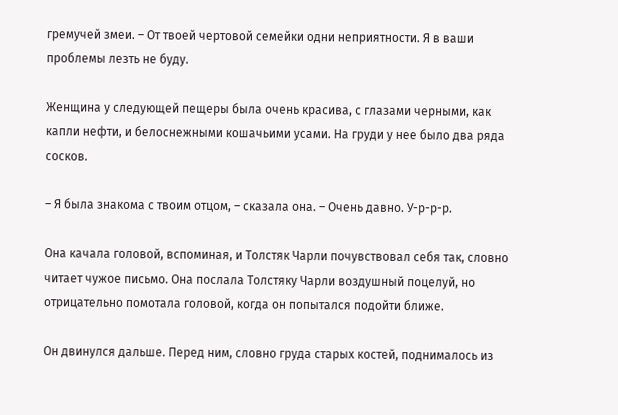гремучей змеи. – От твоей чертовой семейки одни неприятности. Я в ваши проблемы лезть не буду.

Женщина у следующей пещеры была очень красива, с глазами черными, как капли нефти, и белоснежными кошачьими усами. На груди у нее было два ряда сосков.

– Я была знакома с твоим отцом, – сказала она. – Очень давно. У-р-р-р.

Она качала головой, вспоминая, и Толстяк Чарли почувствовал себя так, словно читает чужое письмо. Она послала Толстяку Чарли воздушный поцелуй, но отрицательно помотала головой, когда он попытался подойти ближе.

Он двинулся дальше. Перед ним, словно груда старых костей, поднималось из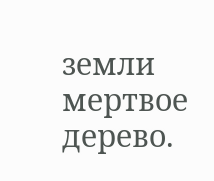земли мертвое дерево.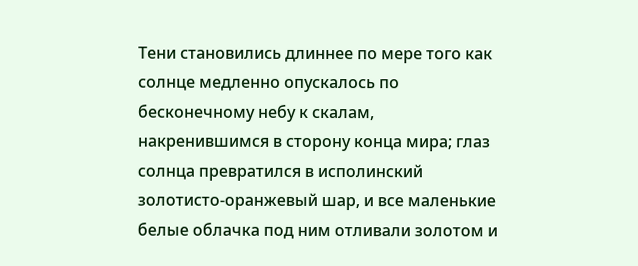Тени становились длиннее по мере того как солнце медленно опускалось по бесконечному небу к скалам, накренившимся в сторону конца мира; глаз солнца превратился в исполинский золотисто-оранжевый шар, и все маленькие белые облачка под ним отливали золотом и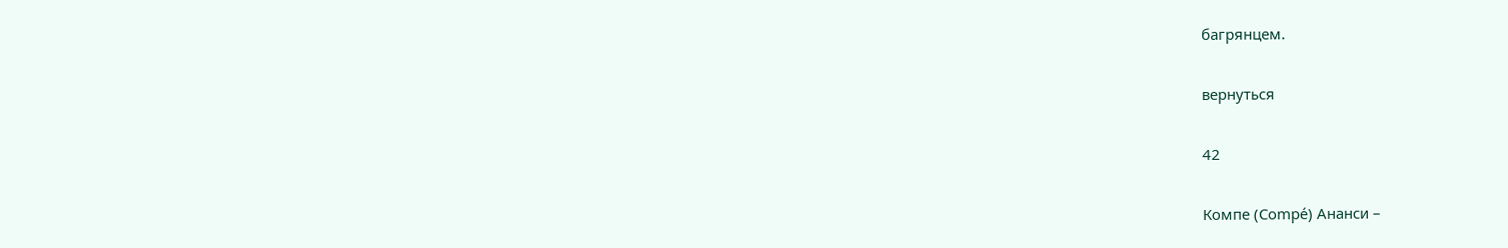багрянцем.

вернуться

42

Компе (Compе́) Ананси –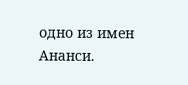одно из имен Ананси.